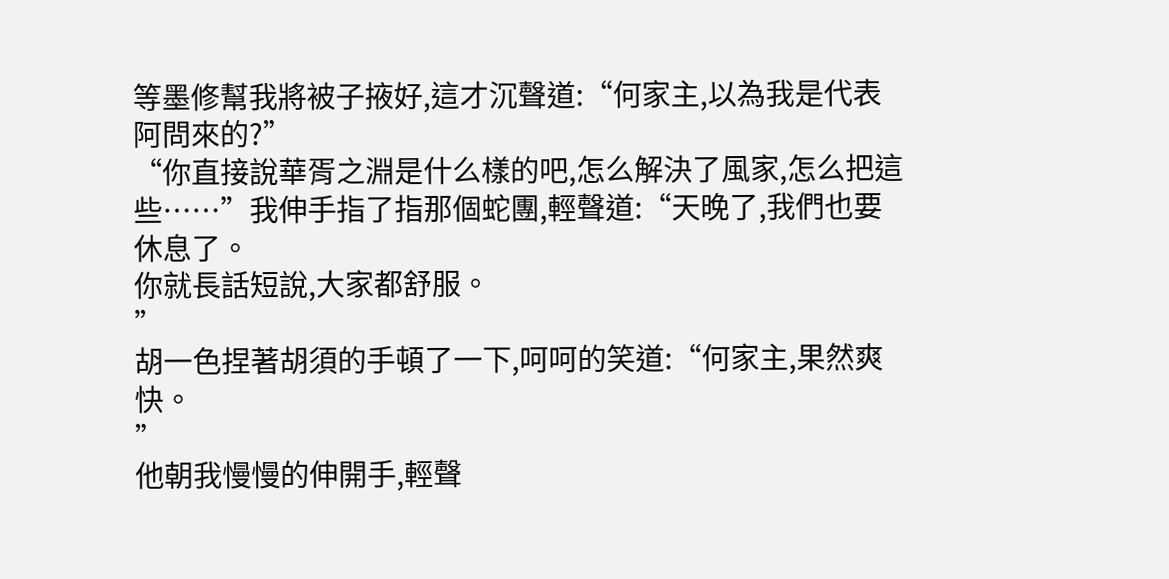等墨修幫我將被子掖好,這才沉聲道:“何家主,以為我是代表阿問來的?”
“你直接說華胥之淵是什么樣的吧,怎么解決了風家,怎么把這些……”我伸手指了指那個蛇團,輕聲道:“天晚了,我們也要休息了。
你就長話短說,大家都舒服。
”
胡一色捏著胡須的手頓了一下,呵呵的笑道:“何家主,果然爽快。
”
他朝我慢慢的伸開手,輕聲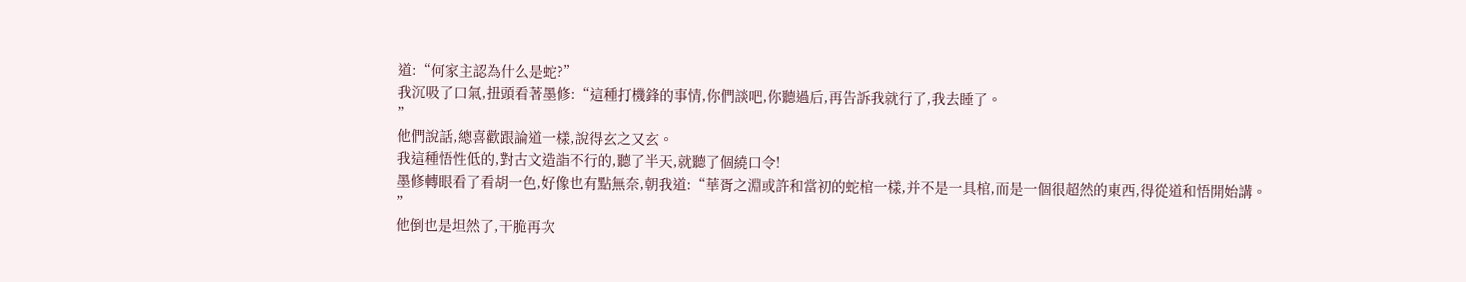道:“何家主認為什么是蛇?”
我沉吸了口氣,扭頭看著墨修:“這種打機鋒的事情,你們談吧,你聽過后,再告訴我就行了,我去睡了。
”
他們說話,總喜歡跟論道一樣,說得玄之又玄。
我這種悟性低的,對古文造詣不行的,聽了半天,就聽了個繞口令!
墨修轉眼看了看胡一色,好像也有點無奈,朝我道:“華胥之淵或許和當初的蛇棺一樣,并不是一具棺,而是一個很超然的東西,得從道和悟開始講。
”
他倒也是坦然了,干脆再次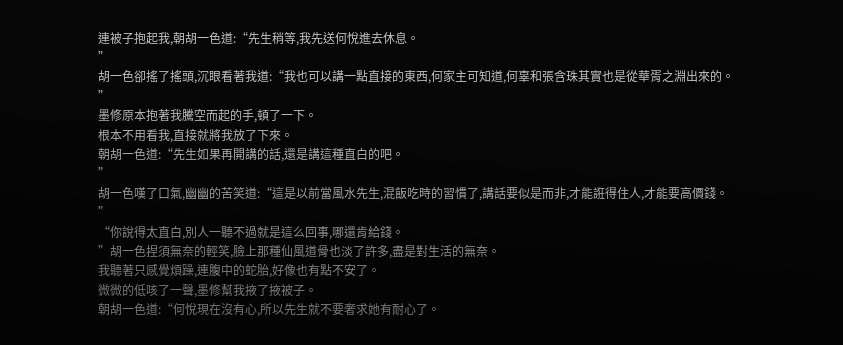連被子抱起我,朝胡一色道:“先生稍等,我先送何悅進去休息。
”
胡一色卻搖了搖頭,沉眼看著我道:“我也可以講一點直接的東西,何家主可知道,何辜和張含珠其實也是從華胥之淵出來的。
”
墨修原本抱著我騰空而起的手,頓了一下。
根本不用看我,直接就將我放了下來。
朝胡一色道:“先生如果再開講的話,還是講這種直白的吧。
”
胡一色嘆了口氣,幽幽的苦笑道:“這是以前當風水先生,混飯吃時的習慣了,講話要似是而非,才能誑得住人,才能要高價錢。
”
“你說得太直白,別人一聽不過就是這么回事,哪還肯給錢。
”胡一色捏須無奈的輕笑,臉上那種仙風道骨也淡了許多,盡是對生活的無奈。
我聽著只感覺煩躁,連腹中的蛇胎,好像也有點不安了。
微微的低咳了一聲,墨修幫我掖了掖被子。
朝胡一色道:“何悅現在沒有心,所以先生就不要奢求她有耐心了。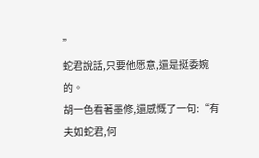”
蛇君說話,只要他愿意,還是挺委婉的。
胡一色看著墨修,還感慨了一句:“有夫如蛇君,何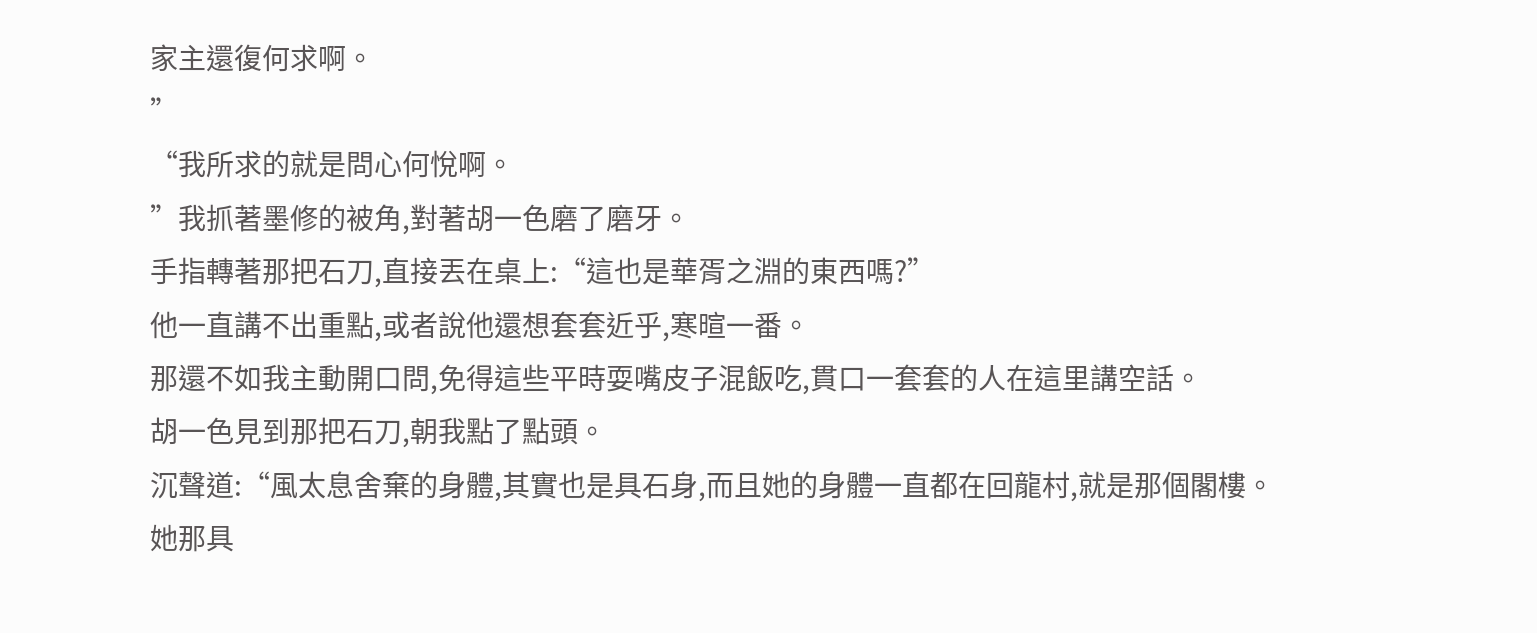家主還復何求啊。
”
“我所求的就是問心何悅啊。
”我抓著墨修的被角,對著胡一色磨了磨牙。
手指轉著那把石刀,直接丟在桌上:“這也是華胥之淵的東西嗎?”
他一直講不出重點,或者說他還想套套近乎,寒暄一番。
那還不如我主動開口問,免得這些平時耍嘴皮子混飯吃,貫口一套套的人在這里講空話。
胡一色見到那把石刀,朝我點了點頭。
沉聲道:“風太息舍棄的身體,其實也是具石身,而且她的身體一直都在回龍村,就是那個閣樓。
她那具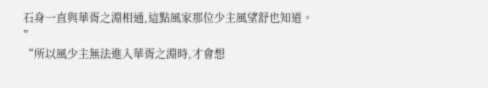石身一直與華胥之淵相通,這點風家那位少主風望舒也知道。
”
“所以風少主無法進入華胥之淵時,才會想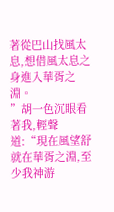著從巴山找風太息,想借風太息之身進入華胥之淵。
”胡一色沉眼看著我,輕聲道:“現在風望舒就在華胥之淵,至少我神游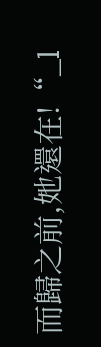而歸之前,她還在!“_l